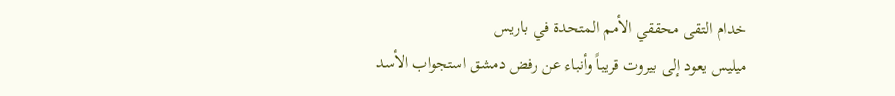خدام التقى محققي الأمم المتحدة في باريس
ميليس يعود إلى بيروت قريباً وأنباء عن رفض دمشق استجواب الأسد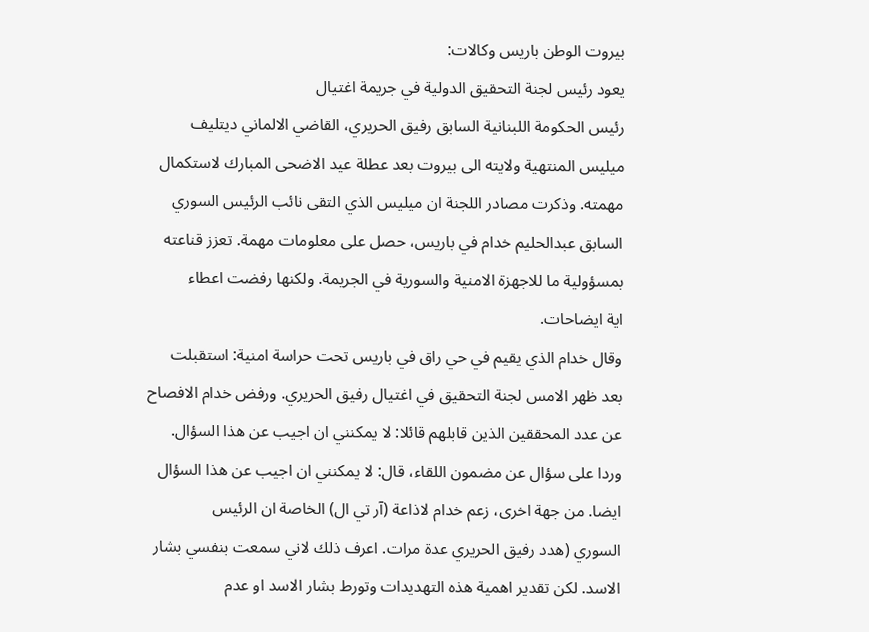بيروت الوطن باريس وكالات:
يعود رئيس لجنة التحقيق الدولية في جريمة اغتيال
رئيس الحكومة اللبنانية السابق رفيق الحريري، القاضي الالماني ديتليف
ميليس المنتهية ولايته الى بيروت بعد عطلة عيد الاضحى المبارك لاستكمال
مهمته. وذكرت مصادر اللجنة ان ميليس الذي التقى نائب الرئيس السوري
السابق عبدالحليم خدام في باريس، حصل على معلومات مهمة. تعزز قناعته
بمسؤولية ما للاجهزة الامنية والسورية في الجريمة. ولكنها رفضت اعطاء
اية ايضاحات.
وقال خدام الذي يقيم في حي راق في باريس تحت حراسة امنية: استقبلت
بعد ظهر الامس لجنة التحقيق في اغتيال رفيق الحريري. ورفض خدام الافصاح
عن عدد المحققين الذين قابلهم قائلا: لا يمكنني ان اجيب عن هذا السؤال.
وردا على سؤال عن مضمون اللقاء، قال: لا يمكنني ان اجيب عن هذا السؤال
ايضا. من جهة اخرى، زعم خدام لاذاعة (آر تي ال) الخاصة ان الرئيس
السوري (هدد رفيق الحريري عدة مرات. اعرف ذلك لاني سمعت بنفسي بشار
الاسد. لكن تقدير اهمية هذه التهديدات وتورط بشار الاسد او عدم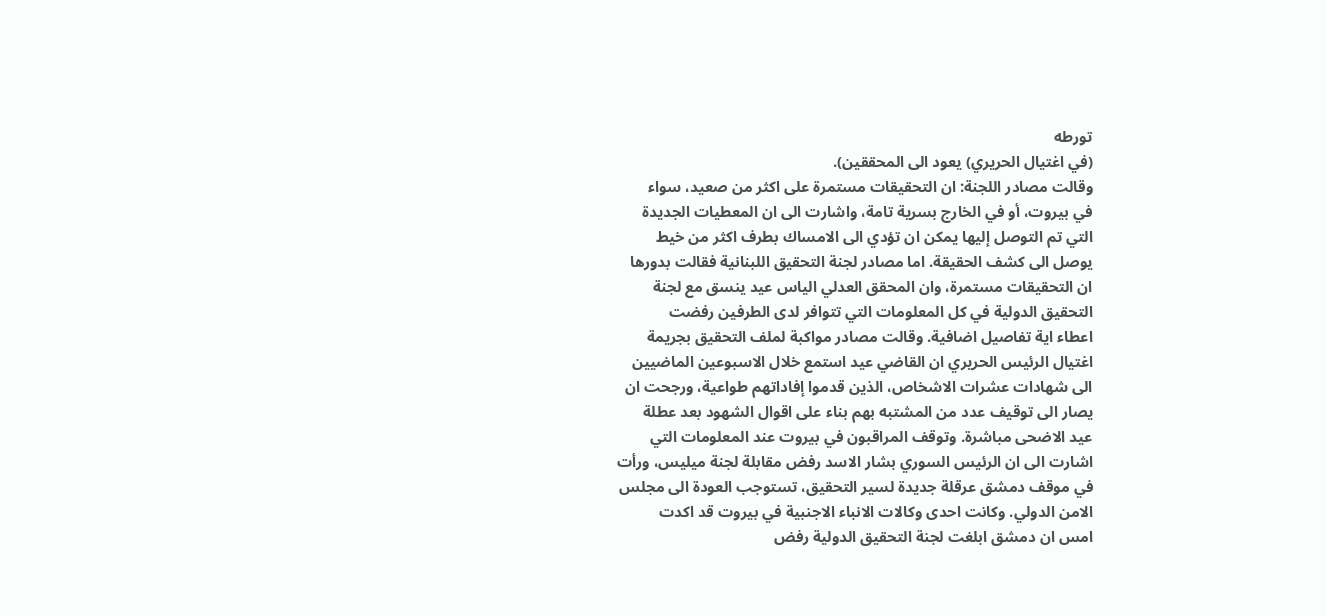تورطه
(في اغتيال الحريري) يعود الى المحققين).
وقالت مصادر اللجنة: ان التحقيقات مستمرة على اكثر من صعيد، سواء
في بيروت، أو في الخارج بسرية تامة، واشارت الى ان المعطيات الجديدة
التي تم التوصل إليها يمكن ان تؤدي الى الامساك بطرف اكثر من خيط
يوصل الى كشف الحقيقة. اما مصادر لجنة التحقيق اللبنانية فقالت بدورها
ان التحقيقات مستمرة، وان المحقق العدلي الياس عيد ينسق مع لجنة
التحقيق الدولية في كل المعلومات التي تتوافر لدى الطرفين رفضت
اعطاء اية تفاصيل اضافية. وقالت مصادر مواكبة لملف التحقيق بجريمة
اغتيال الرئيس الحريري ان القاضي عيد استمع خلال الاسبوعين الماضيين
الى شهادات عشرات الاشخاص، الذين قدموا إفاداتهم طواعية، ورجحت ان
يصار الى توقيف عدد من المشتبه بهم بناء على اقوال الشهود بعد عطلة
عيد الاضحى مباشرة. وتوقف المراقبون في بيروت عند المعلومات التي
اشارت الى ان الرئيس السوري بشار الاسد رفض مقابلة لجنة ميليس، ورأت
في موقف دمشق عرقلة جديدة لسير التحقيق، تستوجب العودة الى مجلس
الامن الدولي. وكانت احدى وكالات الانباء الاجنبية في بيروت قد اكدت
امس ان دمشق ابلغت لجنة التحقيق الدولية رفض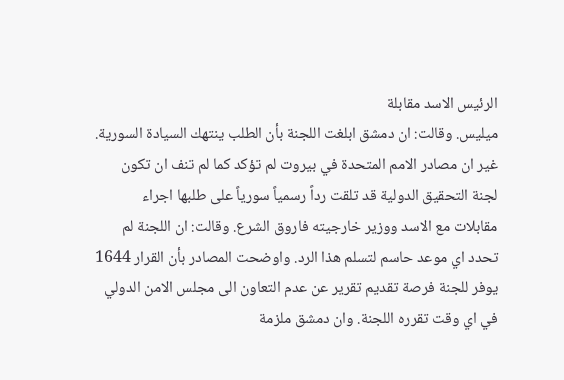الرئيس الاسد مقابلة
ميليس. وقالت: ان دمشق ابلغت اللجنة بأن الطلب ينتهك السيادة السورية.
غير ان مصادر الامم المتحدة في بيروت لم تؤكد كما لم تنف ان تكون
لجنة التحقيق الدولية قد تلقت رداً رسمياً سورياً على طلبها اجراء
مقابلات مع الاسد ووزير خارجيته فاروق الشرع. وقالت: ان اللجنة لم
تحدد اي موعد حاسم لتسلم هذا الرد. واوضحت المصادر بأن القرار 1644
يوفر للجنة فرصة تقديم تقرير عن عدم التعاون الى مجلس الامن الدولي
في اي وقت تقرره اللجنة. وان دمشق ملزمة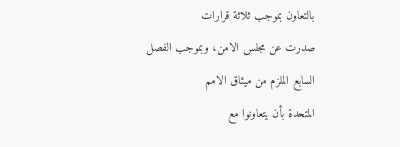بالتعاون بموجب ثلاثة قرارات
صدرت عن مجلس الامن، وبموجب الفصل السابع الملزم من ميثاق الامم
المتحدة بأن يتعاونوا مع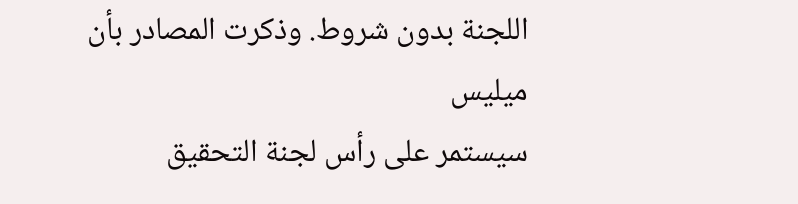اللجنة بدون شروط. وذكرت المصادر بأن ميليس
سيستمر على رأس لجنة التحقيق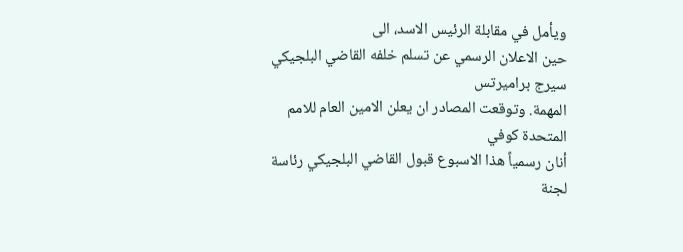ويأمل في مقابلة الرئيس الاسد، الى
حين الاعلان الرسمي عن تسلم خلفه القاضي البلجيكي سيرج براميرتس
المهمة. وتوقعت المصادر ان يعلن الامين العام للامم المتحدة كوفي
أنان رسمياً هذا الاسبوع قبول القاضي البلجيكي رئاسة لجنة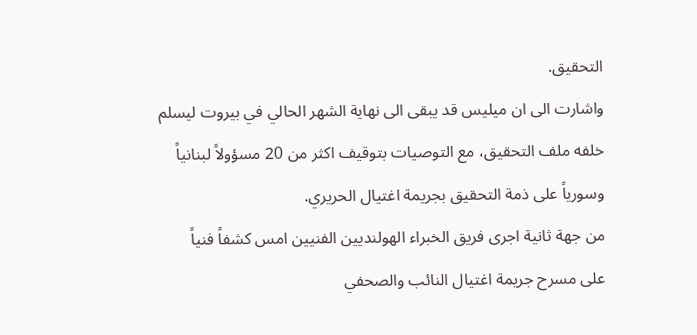التحقيق.
واشارت الى ان ميليس قد يبقى الى نهاية الشهر الحالي في بيروت ليسلم
خلفه ملف التحقيق، مع التوصيات بتوقيف اكثر من 20 مسؤولاً لبنانياً
وسورياً على ذمة التحقيق بجريمة اغتيال الحريري.
من جهة ثانية اجرى فريق الخبراء الهولنديين الفنيين امس كشفاً فنياً
على مسرح جريمة اغتيال النائب والصحفي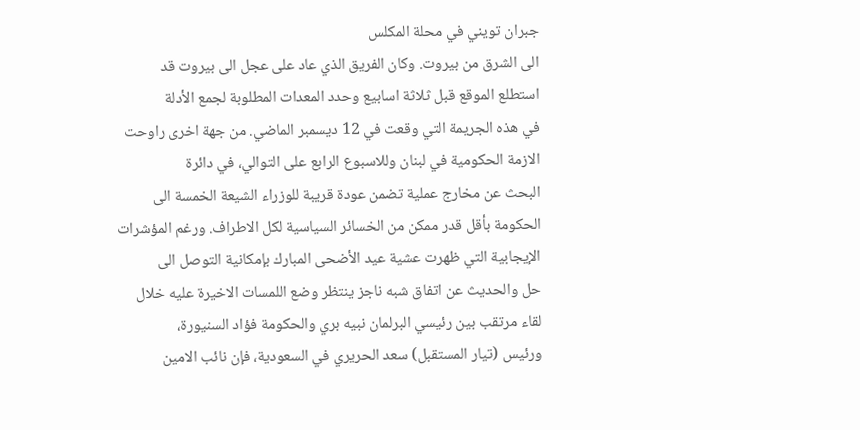جبران تويني في محلة المكلس
الى الشرق من بيروت. وكان الفريق الذي عاد على عجل الى بيروت قد
استطلع الموقع قبل ثلاثة اسابيع وحدد المعدات المطلوبة لجمع الأدلة
في هذه الجريمة التي وقعت في 12 ديسمبر الماضي. من جهة اخرى راوحت
الازمة الحكومية في لبنان وللاسبوع الرابع على التوالي، في دائرة
البحث عن مخارج عملية تضمن عودة قريبة للوزراء الشيعة الخمسة الى
الحكومة بأقل قدر ممكن من الخسائر السياسية لكل الاطراف. ورغم المؤشرات
الإيجابية التي ظهرت عشية عيد الأضحى المبارك بإمكانية التوصل الى
حل والحديث عن اتفاق شبه ناجز ينتظر وضع اللمسات الاخيرة عليه خلال
لقاء مرتقب بين رئيسي البرلمان نبيه بري والحكومة فؤاد السنيورة،
ورئيس (تيار المستقبل) سعد الحريري في السعودية، فإن نائب الامين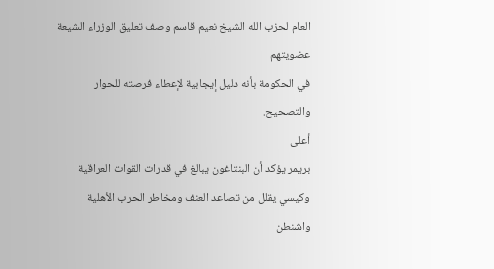العام لحزب الله الشيخ نعيم قاسم وصف تعليق الوزراء الشيعة عضويتهم
في الحكومة بأنه دليل إيجابية لإعطاء فرصته للحوار والتصحيح.
أعلى
بريمر يؤكد أن البنتاغون يبالغ في قدرات القوات العراقية
وكيسي يقلل من تصاعد العنف ومخاطر الحرب الأهلية
واشنطن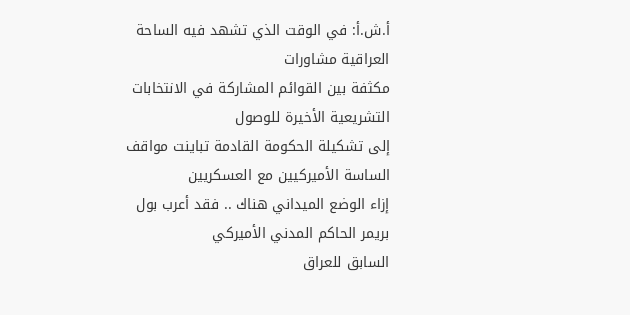أ.ش.أ: في الوقت الذي تشهد فيه الساحة العراقية مشاورات
مكثفة بين القوائم المشاركة في الانتخابات التشريعية الأخيرة للوصول
إلى تشكيلة الحكومة القادمة تباينت مواقف الساسة الأميركيين مع العسكريين
إزاء الوضع الميداني هناك .. فقد أعرب بول بريمر الحاكم المدني الأميركي
السابق للعراق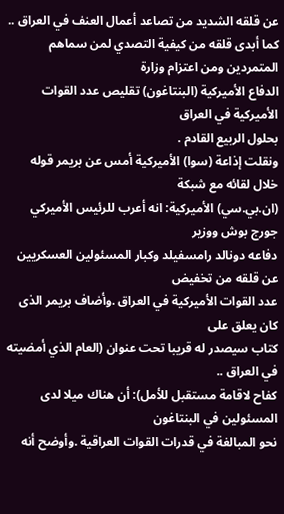عن قلقه الشديد من تصاعد أعمال العنف في العراق ..
كما أبدى قلقه من كيفية التصدي لمن سماهم المتمردين ومن اعتزام وزارة
الدفاع الأميركية (البنتاغون) تقليص عدد القوات الأميركية في العراق
بحلول الربيع القادم .
ونقلت إذاعة (سوا) الأميركية أمس عن بريمر قوله خلال لقائه مع شبكة
(ان.بي.سي) الأميركية: انه أعرب للرئيس الأميركي جورج بوش ووزير
دفاعه دونالد رامسفيلد وكبار المسئولين العسكريين عن قلقه من تخفيض
عدد القوات الأميركية في العراق .وأضاف بريمر الذى كان يعلق على
كتاب سيصدر له قريبا تحت عنوان (العام الذي أمضيته في العراق ..
كفاح لاقامة مستقبل للأمل): أن هناك ميلا لدى المسئولين في البنتاغون
نحو المبالغة في قدرات القوات العراقية .وأوضح أنه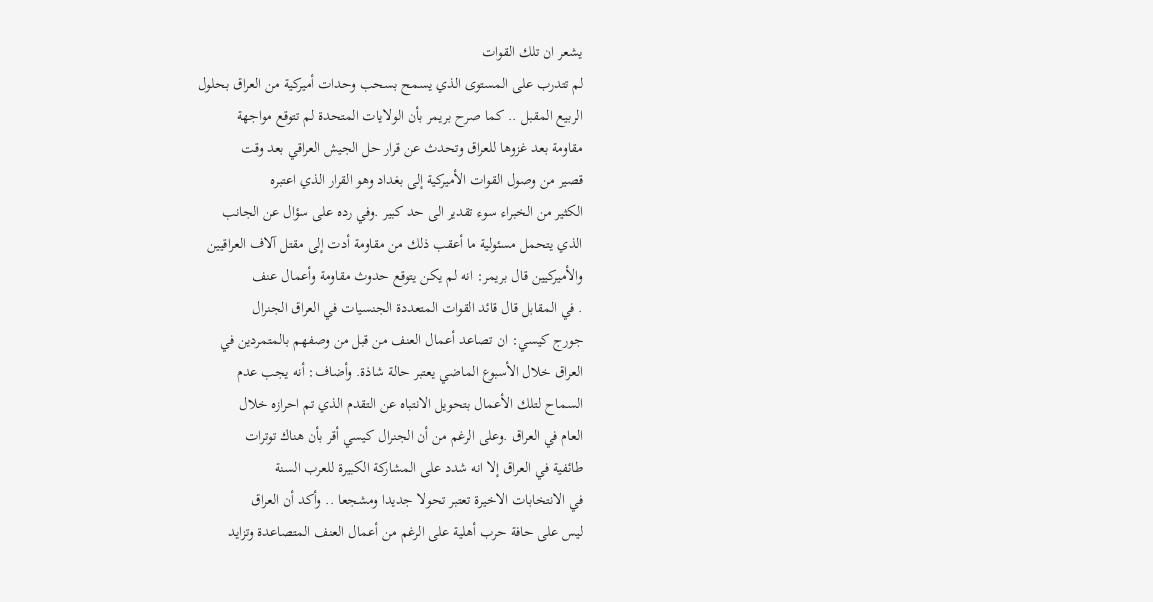يشعر ان تلك القوات
لم تتدرب على المستوى الذي يسمح بسحب وحدات أميركية من العراق بحلول
الربيع المقبل .. كما صرح بريمر بأن الولايات المتحدة لم تتوقع مواجهة
مقاومة بعد غزوها للعراق وتحدث عن قرار حل الجيش العراقي بعد وقت
قصير من وصول القوات الأميركية إلى بغداد وهو القرار الذي اعتبره
الكثير من الخبراء سوء تقدير الى حد كبير .وفي رده على سؤال عن الجانب
الذي يتحمل مسئولية ما أعقب ذلك من مقاومة أدت إلى مقتل آلاف العراقيين
والأميركيين قال بريمر: انه لم يكن يتوقع حدوث مقاومة وأعمال عنف
. في المقابل قال قائد القوات المتعددة الجنسيات في العراق الجنرال
جورج كيسي: ان تصاعد أعمال العنف من قبل من وصفهم بالمتمردين في
العراق خلال الأسبوع الماضي يعتبر حالة شاذة. وأضاف: أنه يجب عدم
السماح لتلك الأعمال بتحويل الانتباه عن التقدم الذي تم احرازه خلال
العام في العراق .وعلى الرغم من أن الجنرال كيسي أقر بأن هناك توترات
طائفية في العراق إلا انه شدد على المشاركة الكبيرة للعرب السنة
في الانتخابات الاخيرة تعتبر تحولا جديدا ومشجعا .. وأكد أن العراق
ليس على حافة حرب أهلية على الرغم من أعمال العنف المتصاعدة وتزايد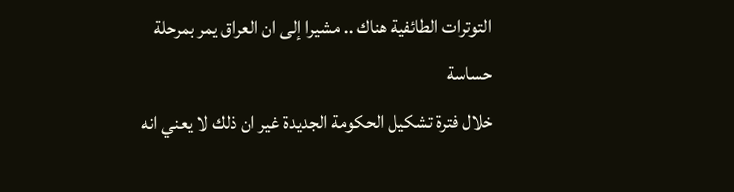التوترات الطائفية هناك .. مشيرا إلى ان العراق يمر بمرحلة حساسة
خلال فترة تشكيل الحكومة الجديدة غير ان ذلك لا يعني انه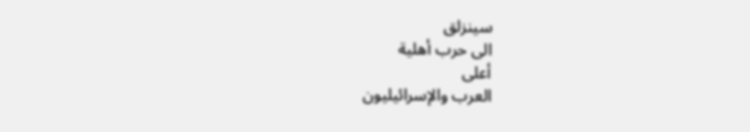سينزلق
الى حرب أهلية
أعلى
العرب والإسرائيليون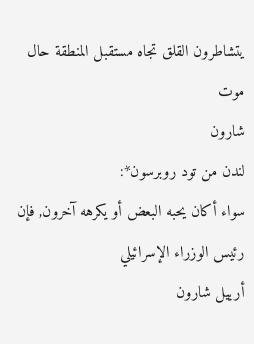يتشاطرون القلق تجاه مستقبل المنطقة حال موت
شارون
لندن من تود روبرسون*:
سواء أكان يحبه البعض أو يكرهه آخرون, فإن رئيس الوزراء الإسرائيلي
أرييل شارون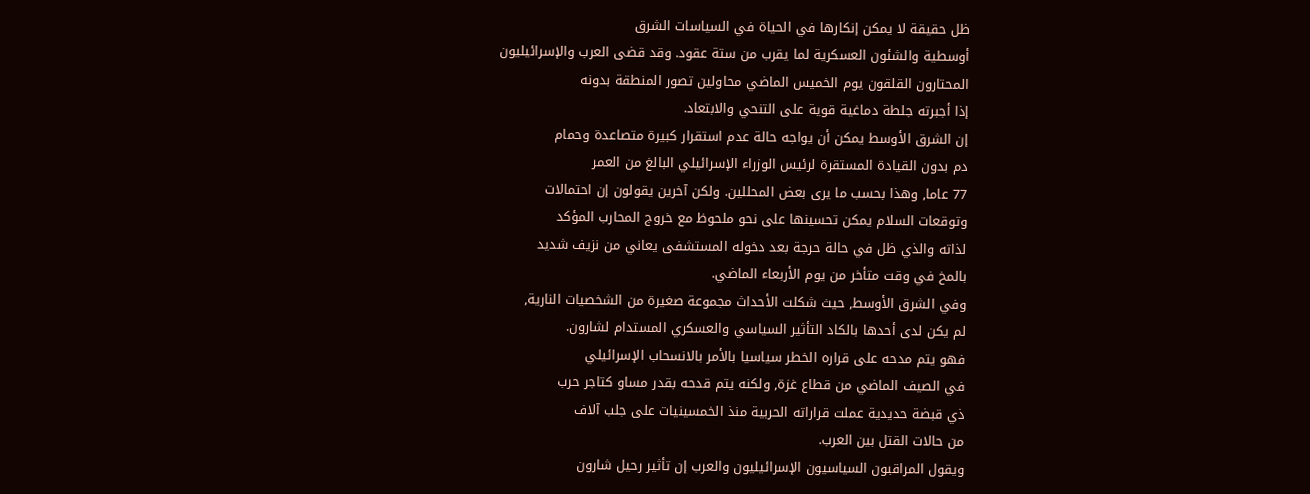ظل حقيقة لا يمكن إنكارها في الحياة في السياسات الشرق
أوسطية والشئون العسكرية لما يقرب من ستة عقود. وقد قضى العرب والإسرائيليون
المحتارون القلقون يوم الخميس الماضي محاولين تصور المنطقة بدونه
إذا أجبرته جلطة دماغية قوية على التنحي والابتعاد.
إن الشرق الأوسط يمكن أن يواجه حالة عدم استقرار كبيرة متصاعدة وحمام
دم بدون القيادة المستقرة لرئيس الوزراء الإسرائيلي البالغ من العمر
77 عاما, وهذا بحسب ما يرى بعض المحللين. ولكن آخرين يقولون إن احتمالات
وتوقعات السلام يمكن تحسينها على نحو ملحوظ مع خروج المحارب المؤكد
لذاته والذي ظل في حالة حرجة بعد دخوله المستشفى يعاني من نزيف شديد
بالمخ في وقت متأخر من يوم الأربعاء الماضي.
وفي الشرق الأوسط, حيث شكلت الأحداث مجموعة صغيرة من الشخصيات النارية,
لم يكن لدى أحدها بالكاد التأثير السياسي والعسكري المستدام لشارون.
فهو يتم مدحه على قراره الخطر سياسيا بالأمر بالانسحاب الإسرائيلي
في الصيف الماضي من قطاع غزة, ولكنه يتم قدحه بقدر مساو كتاجر حرب
ذي قبضة حديدية عملت قراراته الحربية منذ الخمسينيات على جلب آلاف
من حالات القتل بين العرب.
ويقول المراقبون السياسيون الإسرائيليون والعرب إن تأثير رحيل شارون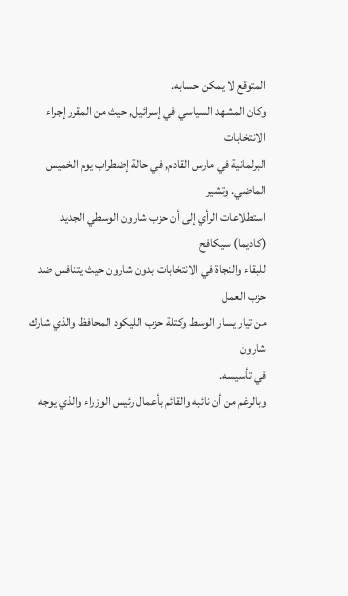المتوقع لا يمكن حسابه.
وكان المشهد السياسي في إسرائيل, حيث من المقرر إجراء الانتخابات
البرلمانية في مارس القادم, في حالة إضطراب يوم الخميس الماضي. وتشير
استطلاعات الرأي إلى أن حزب شارون الوسطي الجديد (كاديما) سيكافح
للبقاء والنجاة في الانتخابات بدون شارون حيث يتنافس ضد حزب العمل
من تيار يسار الوسط وكتلة حزب الليكود المحافظ والذي شارك شارون
في تأسيسه.
وبالرغم من أن نائبه والقائم بأعمال رئيس الوزراء والذي يوجه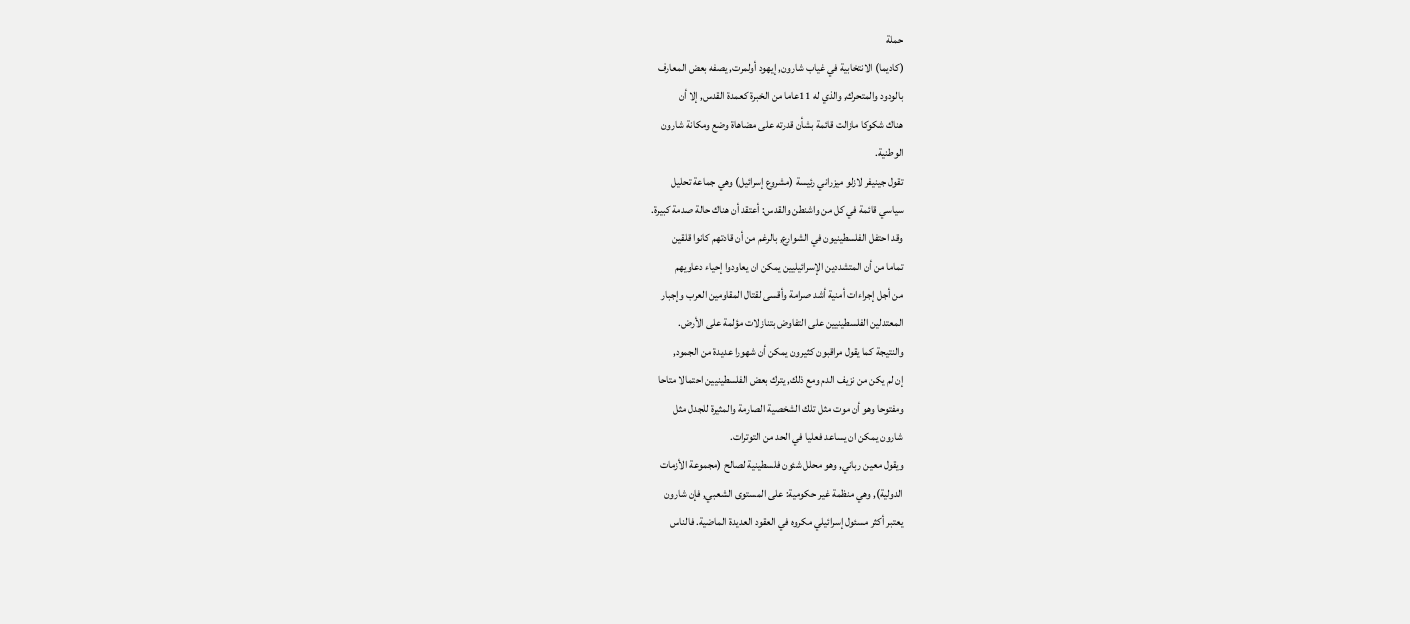حملة
(كاديما) الانتخابية في غياب شارون, إيهود أولمرت, يصفه بعض المعارف
بالودود والمتحرك, والذي له 11عاما من الخبرة كعمدة القدس, إلا أن
هناك شكوكا مازالت قائمة بشأن قدرته على مضاهاة وضع ومكانة شارون
الوطنية.
تقول جينيفر لازلو ميزراني رئيسة (مشروع إسرائيل) وهي جماعة تحليل
سياسي قائمة في كل من واشنطن والقدس: أعتقد أن هناك حالة صدمة كبيرة.
وقد احتفل الفلسطينيون في الشوارع, بالرغم من أن قادتهم كانوا قلقين
تماما من أن المتشددين الإسرائيليين يمكن ان يعاودوا إحياء دعاويهم
من أجل إجراءات أمنية أشد صرامة وأقسى لقتال المقاومين العرب وإجبار
المعتدلين الفلسطينيين على التفاوض بتنازلات مؤلمة على الأرض.
والنتيجة كما يقول مراقبون كثيرون يمكن أن شهورا عديدة من الجمود,
إن لم يكن من نزيف الدم ومع ذلك, يترك بعض الفلسطينيين احتمالا متاحا
ومفتوحا وهو أن موت مثل تلك الشخصية الصارمة والمثيرة للجدل مثل
شارون يمكن ان يساعد فعليا في الحد من التوترات.
ويقول معين رباني, وهو محلل شئون فلسطينية لصالح (مجموعة الأزمات
الدولية), وهي منظمة غير حكومية: على المستوى الشعبي, فإن شارون
يعتبر أكثر مسئول إسرائيلي مكروه في العقود العديدة الماضية. فالناس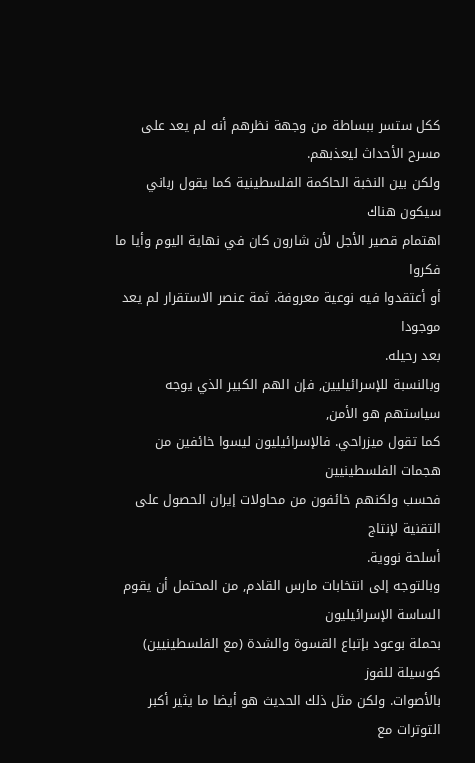ككل ستسر ببساطة من وجهة نظرهم أنه لم يعد على مسرح الأحداث ليعذبهم.
ولكن بين النخبة الحاكمة الفلسطينية كما يقول رباني سيكون هناك
اهتمام قصير الأجل لأن شارون كان في نهاية اليوم وأيا ما فكروا
أو أعتقدوا فيه نوعية معروفة. ثمة عنصر الاستقرار لم يعد موجودا
بعد رحيله.
وبالنسبة للإسرائيليين, فإن الهم الكبير الذي يوجه سياستهم هو الأمن,
كما تقول ميزراحي. فالإسرائيليون ليسوا خائفين من هجمات الفلسطينيين
فحسب ولكنهم خائفون من محاولات إيران الحصول على التقنية لإنتاج
أسلحة نووية.
وبالتوجه إلى انتخابات مارس القادم, من المحتمل أن يقوم الساسة الإسرائيليون
بحملة بوعود بإتباع القسوة والشدة (مع الفلسطينيين) كوسيلة للفوز
بالأصوات. ولكن مثل ذلك الحديث هو أيضا ما يثير أكبر التوترات مع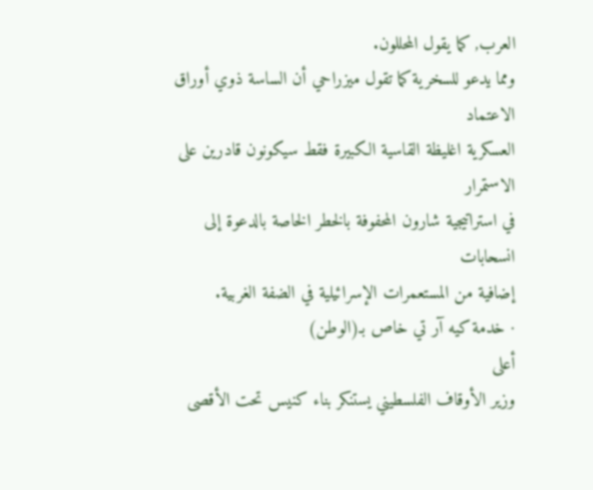العرب, كما يقول المحللون.
ومما يدعو للسخرية كما تقول ميزراحي أن الساسة ذوي أوراق الاعتماد
العسكرية اغليظة القاسية الكبيرة فقط سيكونون قادرين على الاستمرار
في استراتيجية شارون المحفوفة بالخطر الخاصة بالدعوة إلى انسحابات
إضافية من المستعمرات الإسرائيلية في الضفة الغربية.
· خدمة كيه آر تي خاص بـ(الوطن)
أعلى
وزير الأوقاف الفلسطيني يستنكر بناء كنيس تحت الأقصى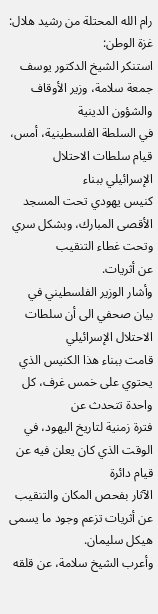رام الله المحتلة من رشيد هلال:
غزة الوطن:
استنكر الشيخ الدكتور يوسف جمعة سلامة، وزير الأوقاف والشؤون الدينية
في السلطة الفلسطينية، أمس، قيام سلطات الاحتلال الإسرائيلي ببناء
كنيس يهودي تحت المسجد الأقصى المبارك، وبشكل سري وتحت غطاء التنقيب
عن أثريات.
وأشار الوزير الفلسطيني في بيان صحفي الى أن سلطات الاحتلال الإسرائيلي
قامت ببناء هذا الكنيس الذي يحتوي على خمس غرف، كل واحدة تتحدث عن
فترة زمنية لتاريخ اليهود، في الوقت الذي كان يعلن فيه عن قيام دائرة
الآثار بفحص المكان والتنقيب عن أثريات تزعم وجود ما يسمى هيكل سليمان.
وأعرب الشيخ سلامة، عن قلقه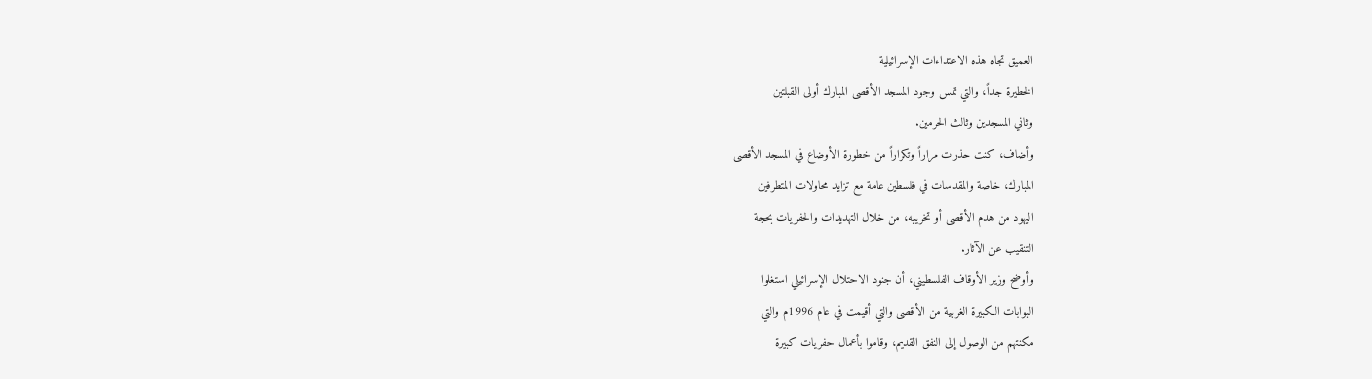العميق تجاه هذه الاعتداءات الإسرائيلية
الخطيرة جداً، والتي تمس وجود المسجد الأقصى المبارك أولى القبلتين
وثاني المسجدين وثالث الحرمين.
وأضاف، كنت حذرت مراراً وتكراراً من خطورة الأوضاع في المسجد الأقصى
المبارك، خاصة والمقدسات في فلسطين عامة مع تزايد محاولات المتطرفين
اليهود من هدم الأقصى أو تخريبه، من خلال التهديدات والحفريات بحجة
التنقيب عن الآثار.
وأوضح وزير الأوقاف الفلسطيني، أن جنود الاحتلال الإسرائيلي استغلوا
البوابات الكبيرة الغربية من الأقصى والتي أقيمت في عام 1996م والتي
مكنتهم من الوصول إلى النفق القديم، وقاموا بأعمال حفريات كبيرة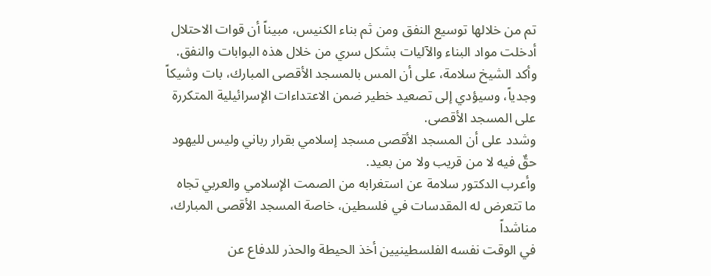تم من خلالها توسيع النفق ومن ثم بناء الكنيس، مبيناً أن قوات الاحتلال
أدخلت مواد البناء والآليات بشكل سري من خلال هذه البوابات والنفق.
وأكد الشيخ سلامة، على أن المس بالمسجد الأقصى المبارك، بات وشيكاً
وجدياً، وسيؤدي إلى تصعيد خطير ضمن الاعتداءات الإسرائيلية المتكررة
على المسجد الأقصى.
وشدد على أن المسجد الأقصى مسجد إسلامي بقرار رباني وليس لليهود
حقٌ فيه لا من قريب ولا من بعيد.
وأعرب الدكتور سلامة عن استغرابه من الصمت الإسلامي والعربي تجاه
ما تتعرض له المقدسات في فلسطين، خاصة المسجد الأقصى المبارك، مناشداً
في الوقت نفسه الفلسطينيين أخذ الحيطة والحذر للدفاع عن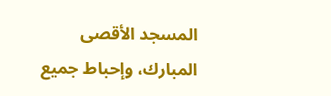المسجد الأقصى
المبارك، وإحباط جميع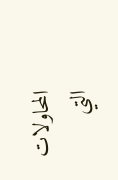المحاولات التي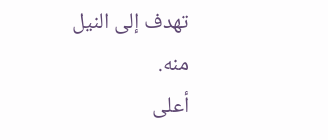تهدف إلى النيل منه.
أعلى